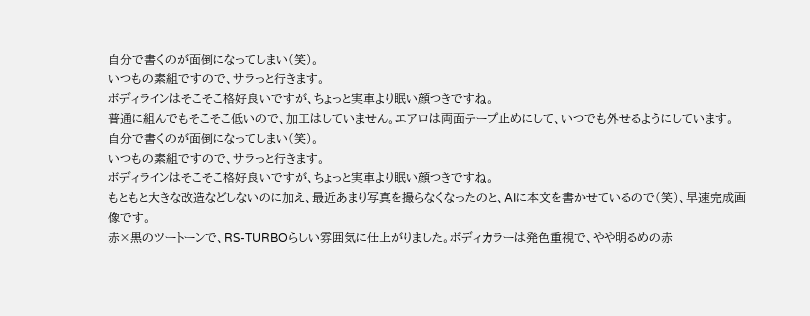自分で書くのが面倒になってしまい(笑)。
いつもの素組ですので、サラっと行きます。
ボディラインはそこそこ格好良いですが、ちょっと実車より眠い顔つきですね。
普通に組んでもそこそこ低いので、加工はしていません。エアロは両面テープ止めにして、いつでも外せるようにしています。
自分で書くのが面倒になってしまい(笑)。
いつもの素組ですので、サラっと行きます。
ボディラインはそこそこ格好良いですが、ちょっと実車より眠い顔つきですね。
もともと大きな改造などしないのに加え、最近あまり写真を撮らなくなったのと、AIに本文を書かせているので(笑)、早速完成画像です。
赤×黒のツートーンで、RS-TURBOらしい雰囲気に仕上がりました。ボディカラーは発色重視で、やや明るめの赤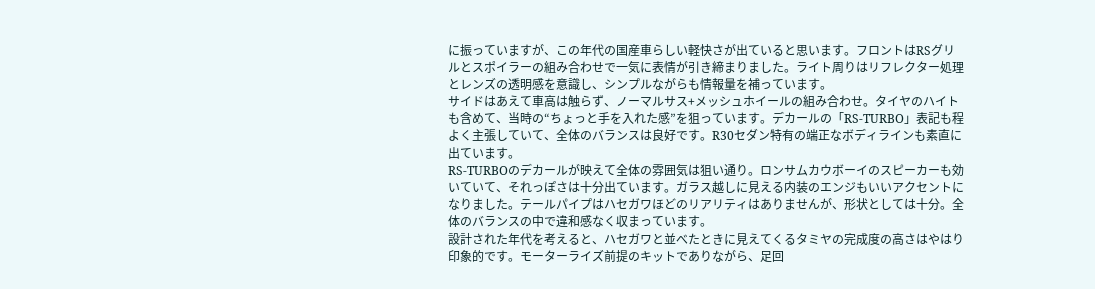に振っていますが、この年代の国産車らしい軽快さが出ていると思います。フロントはRSグリルとスポイラーの組み合わせで一気に表情が引き締まりました。ライト周りはリフレクター処理とレンズの透明感を意識し、シンプルながらも情報量を補っています。
サイドはあえて車高は触らず、ノーマルサス+メッシュホイールの組み合わせ。タイヤのハイトも含めて、当時の“ちょっと手を入れた感”を狙っています。デカールの「RS-TURBO」表記も程よく主張していて、全体のバランスは良好です。R30セダン特有の端正なボディラインも素直に出ています。
RS-TURBOのデカールが映えて全体の雰囲気は狙い通り。ロンサムカウボーイのスピーカーも効いていて、それっぽさは十分出ています。ガラス越しに見える内装のエンジもいいアクセントになりました。テールパイプはハセガワほどのリアリティはありませんが、形状としては十分。全体のバランスの中で違和感なく収まっています。
設計された年代を考えると、ハセガワと並べたときに見えてくるタミヤの完成度の高さはやはり印象的です。モーターライズ前提のキットでありながら、足回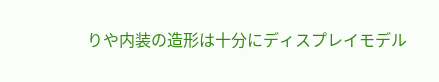りや内装の造形は十分にディスプレイモデル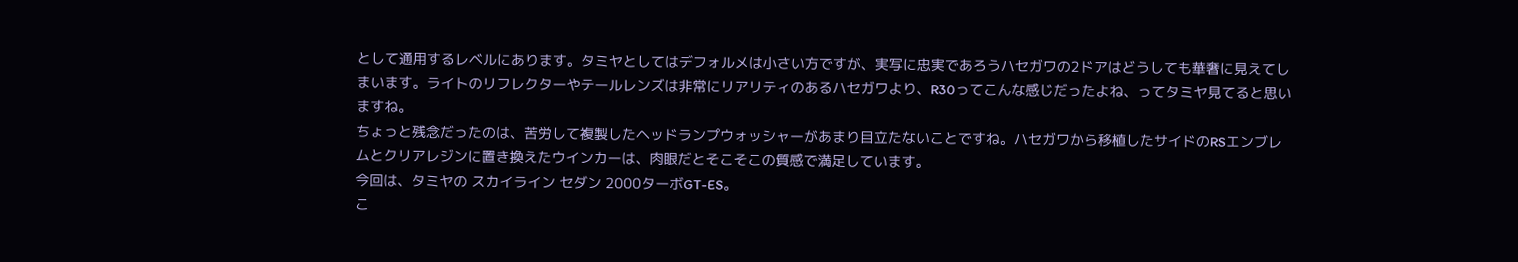として通用するレベルにあります。タミヤとしてはデフォルメは小さい方ですが、実写に忠実であろうハセガワの2ドアはどうしても華奢に見えてしまいます。ライトのリフレクターやテールレンズは非常にリアリティのあるハセガワより、R30ってこんな感じだったよね、ってタミヤ見てると思いますね。
ちょっと残念だったのは、苦労して複製したヘッドランプウォッシャーがあまり目立たないことですね。ハセガワから移植したサイドのRSエンブレムとクリアレジンに置き換えたウインカーは、肉眼だとそこそこの質感で満足しています。
今回は、タミヤの スカイライン セダン 2000ターボGT-ES。
こ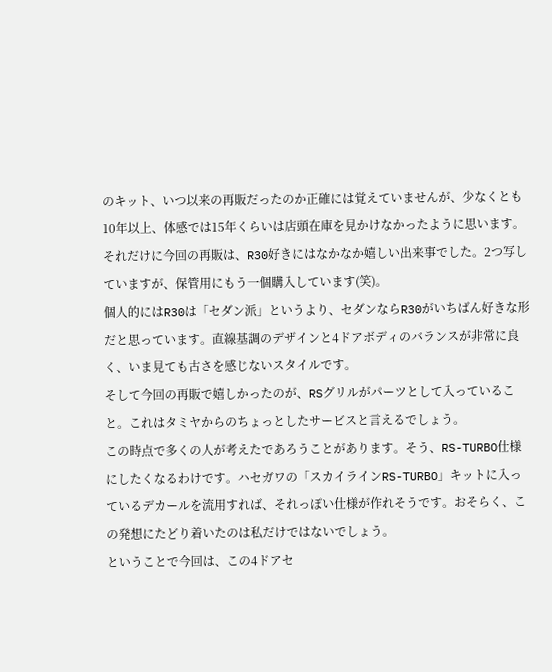のキット、いつ以来の再販だったのか正確には覚えていませんが、少なくとも10年以上、体感では15年くらいは店頭在庫を見かけなかったように思います。それだけに今回の再販は、R30好きにはなかなか嬉しい出来事でした。2つ写していますが、保管用にもう一個購入しています(笑)。
個人的にはR30は「セダン派」というより、セダンならR30がいちばん好きな形だと思っています。直線基調のデザインと4ドアボディのバランスが非常に良く、いま見ても古さを感じないスタイルです。
そして今回の再販で嬉しかったのが、RSグリルがパーツとして入っていること。これはタミヤからのちょっとしたサービスと言えるでしょう。
この時点で多くの人が考えたであろうことがあります。そう、RS-TURBO仕様にしたくなるわけです。ハセガワの「スカイラインRS-TURBO」キットに入っているデカールを流用すれば、それっぽい仕様が作れそうです。おそらく、この発想にたどり着いたのは私だけではないでしょう。
ということで今回は、この4ドアセ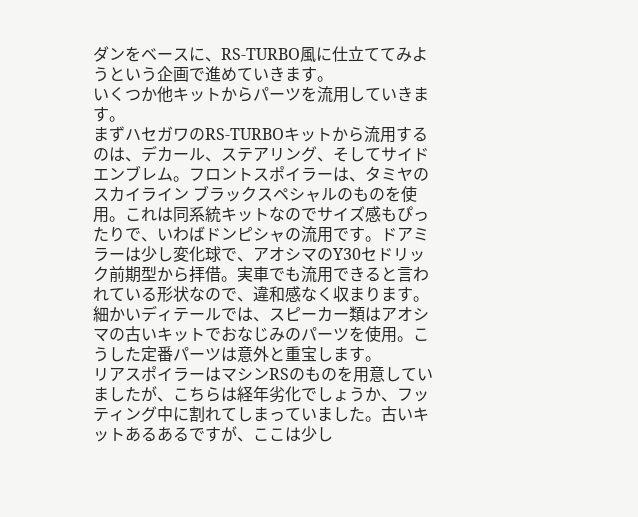ダンをベースに、RS-TURBO風に仕立ててみようという企画で進めていきます。
いくつか他キットからパーツを流用していきます。
まずハセガワのRS-TURBOキットから流用するのは、デカール、ステアリング、そしてサイドエンブレム。フロントスポイラーは、タミヤのスカイライン ブラックスペシャルのものを使用。これは同系統キットなのでサイズ感もぴったりで、いわばドンピシャの流用です。ドアミラーは少し変化球で、アオシマのY30セドリック前期型から拝借。実車でも流用できると言われている形状なので、違和感なく収まります。
細かいディテールでは、スピーカー類はアオシマの古いキットでおなじみのパーツを使用。こうした定番パーツは意外と重宝します。
リアスポイラーはマシンRSのものを用意していましたが、こちらは経年劣化でしょうか、フッティング中に割れてしまっていました。古いキットあるあるですが、ここは少し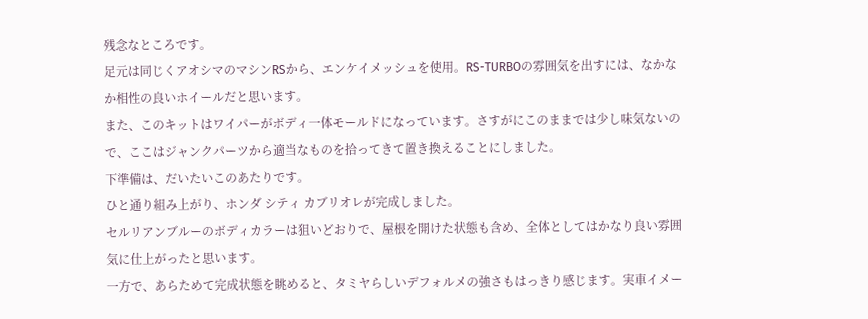残念なところです。
足元は同じくアオシマのマシンRSから、エンケイメッシュを使用。RS-TURBOの雰囲気を出すには、なかなか相性の良いホイールだと思います。
また、このキットはワイパーがボディ一体モールドになっています。さすがにこのままでは少し味気ないので、ここはジャンクパーツから適当なものを拾ってきて置き換えることにしました。
下準備は、だいたいこのあたりです。
ひと通り組み上がり、ホンダ シティ カブリオレが完成しました。
セルリアンブルーのボディカラーは狙いどおりで、屋根を開けた状態も含め、全体としてはかなり良い雰囲気に仕上がったと思います。
一方で、あらためて完成状態を眺めると、タミヤらしいデフォルメの強さもはっきり感じます。実車イメー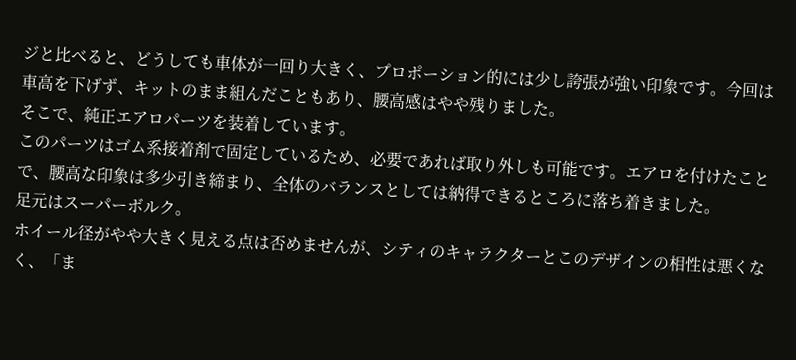ジと比べると、どうしても車体が一回り大きく、プロポーション的には少し誇張が強い印象です。今回は車高を下げず、キットのまま組んだこともあり、腰高感はやや残りました。
そこで、純正エアロパーツを装着しています。
このパーツはゴム系接着剤で固定しているため、必要であれば取り外しも可能です。エアロを付けたことで、腰高な印象は多少引き締まり、全体のバランスとしては納得できるところに落ち着きました。
足元はスーパーボルク。
ホイール径がやや大きく見える点は否めませんが、シティのキャラクターとこのデザインの相性は悪くなく、「ま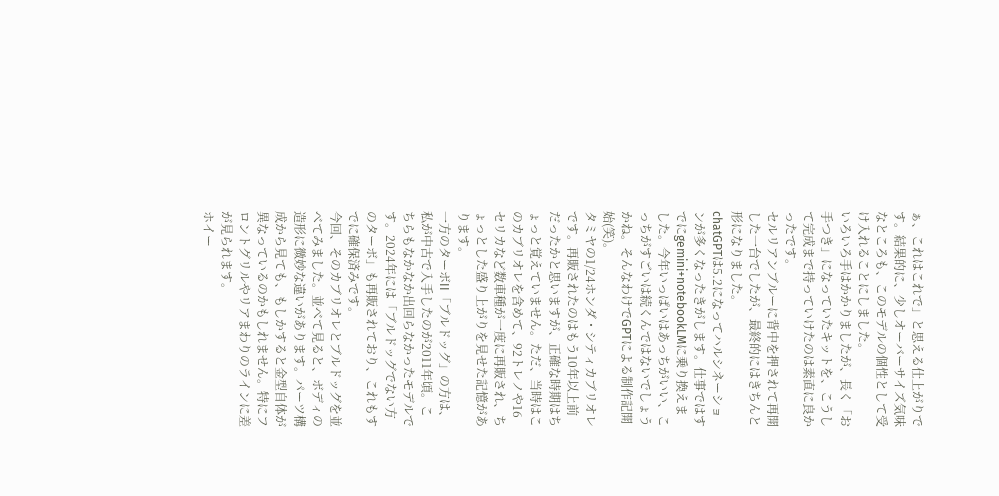ぁ、これはこれで」と思える仕上がりです。結果的に、少しオーバーサイズ気味なところも、このモデルの個性として受け入れることにしました。
いろいろ手はかかりましたが、長く「お手つき」になっていたキットを、こうして完成まで持っていけたのは素直に良かったです。
セルリアンブルーに背中を押されて再開した一台でしたが、最終的にはきちんと形になりました。
chatGPTは5.2になってハルシネーションが多くなったきがします。仕事ではすでにgemini+notebookLMに乗り換えました。今年いっぱいはあっちがいい、こっちがすごいは続くんではないでしょうかね。そんなわけでGPTによる制作記開始(笑)。
タミヤの1/24ホンダ・シティカブリオレです。再販されたのはもう10年以上前だったかと思いますが、正確な時期はちょっと覚えていません。ただ、当時はこのカブリオレを含めて、92トレノや16セリカなど数車種が一度に再販され、ちょっとした盛り上がりを見せた記憶があります。
一方のターボII「ブルドッグ」の方は、私が中古で入手したのが2011年頃。こちらもなかなか出回らなかったモデルです。2024年には「ブルドッグでない方のターボ」も再販されており、これもすでに確保済みです。
今回、そのカブリオレとブルドッグを並べてみました。並べて見ると、ボディの造形に微妙な違いがあります。パーツ構成から見ても、もしかすると金型自体が異なっているのかもしれません。特にフロントグリルやリアまわりのラインに差が見られます。
ホイー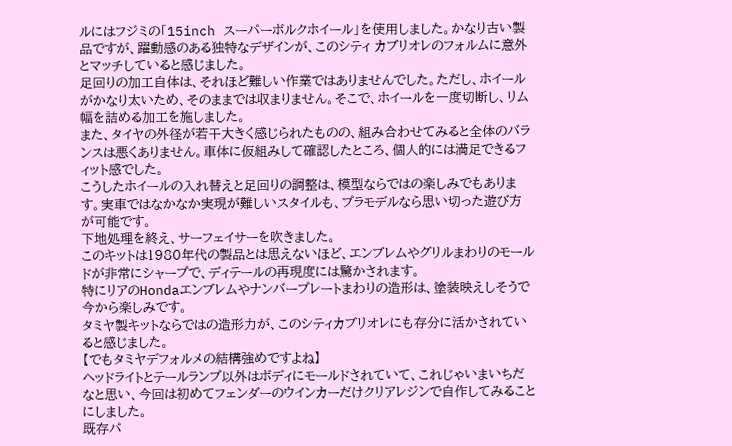ルにはフジミの「15inch スーパーボルクホイール」を使用しました。かなり古い製品ですが、躍動感のある独特なデザインが、このシティ カブリオレのフォルムに意外とマッチしていると感じました。
足回りの加工自体は、それほど難しい作業ではありませんでした。ただし、ホイールがかなり太いため、そのままでは収まりません。そこで、ホイールを一度切断し、リム幅を詰める加工を施しました。
また、タイヤの外径が若干大きく感じられたものの、組み合わせてみると全体のバランスは悪くありません。車体に仮組みして確認したところ、個人的には満足できるフィット感でした。
こうしたホイールの入れ替えと足回りの調整は、模型ならではの楽しみでもあります。実車ではなかなか実現が難しいスタイルも、プラモデルなら思い切った遊び方が可能です。
下地処理を終え、サーフェイサーを吹きました。
このキットは1980年代の製品とは思えないほど、エンブレムやグリルまわりのモールドが非常にシャープで、ディテールの再現度には驚かされます。
特にリアのHondaエンブレムやナンバープレートまわりの造形は、塗装映えしそうで今から楽しみです。
タミヤ製キットならではの造形力が、このシティカブリオレにも存分に活かされていると感じました。
【でもタミヤデフォルメの結構強めですよね】
ヘッドライトとテールランプ以外はボディにモールドされていて、これじゃいまいちだなと思い、今回は初めてフェンダーのウインカーだけクリアレジンで自作してみることにしました。
既存パ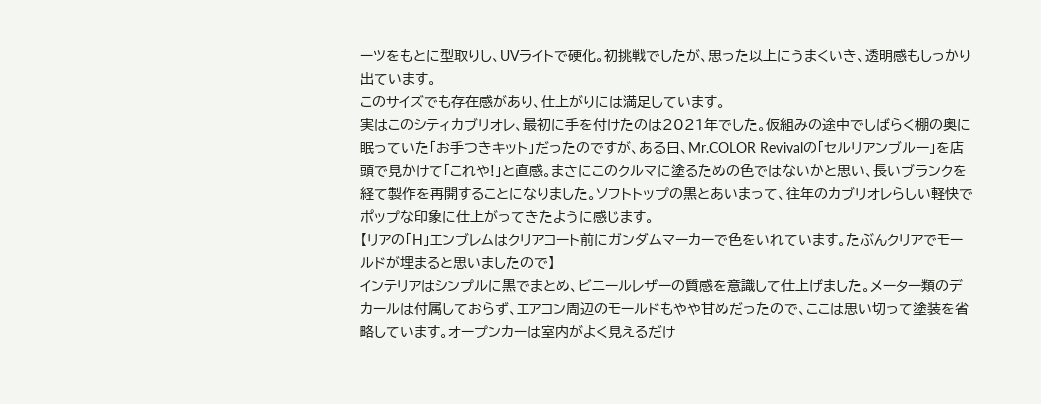ーツをもとに型取りし、UVライトで硬化。初挑戦でしたが、思った以上にうまくいき、透明感もしっかり出ています。
このサイズでも存在感があり、仕上がりには満足しています。
実はこのシティカブリオレ、最初に手を付けたのは2021年でした。仮組みの途中でしばらく棚の奥に眠っていた「お手つきキット」だったのですが、ある日、Mr.COLOR Revivalの「セルリアンブルー」を店頭で見かけて「これや!」と直感。まさにこのクルマに塗るための色ではないかと思い、長いブランクを経て製作を再開することになりました。ソフトトップの黒とあいまって、往年のカブリオレらしい軽快でポップな印象に仕上がってきたように感じます。
【リアの「H」エンブレムはクリアコート前にガンダムマーカーで色をいれています。たぶんクリアでモールドが埋まると思いましたので】
インテリアはシンプルに黒でまとめ、ビニールレザーの質感を意識して仕上げました。メーター類のデカールは付属しておらず、エアコン周辺のモールドもやや甘めだったので、ここは思い切って塗装を省略しています。オープンカーは室内がよく見えるだけ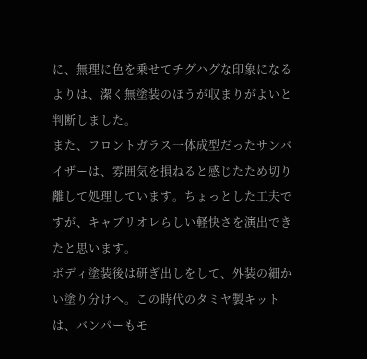に、無理に色を乗せてチグハグな印象になるよりは、潔く無塗装のほうが収まりがよいと判断しました。
また、フロントガラス一体成型だったサンバイザーは、雰囲気を損ねると感じたため切り離して処理しています。ちょっとした工夫ですが、キャブリオレらしい軽快さを演出できたと思います。
ボディ塗装後は研ぎ出しをして、外装の細かい塗り分けへ。この時代のタミヤ製キットは、バンパーもモ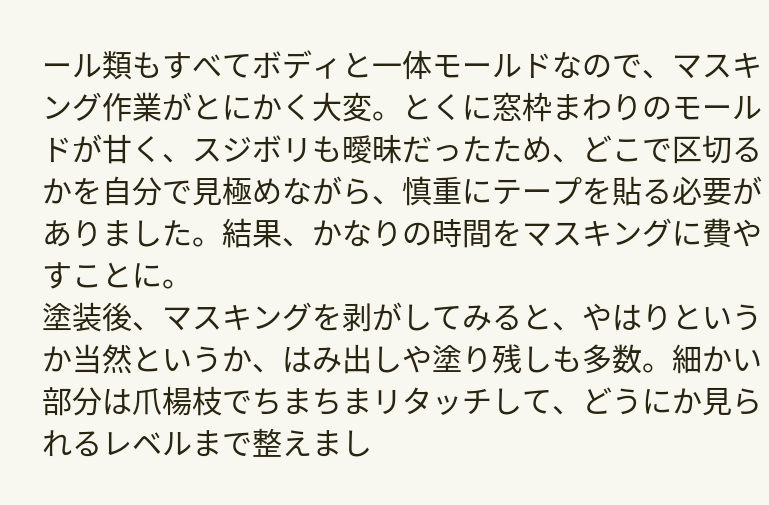ール類もすべてボディと一体モールドなので、マスキング作業がとにかく大変。とくに窓枠まわりのモールドが甘く、スジボリも曖昧だったため、どこで区切るかを自分で見極めながら、慎重にテープを貼る必要がありました。結果、かなりの時間をマスキングに費やすことに。
塗装後、マスキングを剥がしてみると、やはりというか当然というか、はみ出しや塗り残しも多数。細かい部分は爪楊枝でちまちまリタッチして、どうにか見られるレベルまで整えまし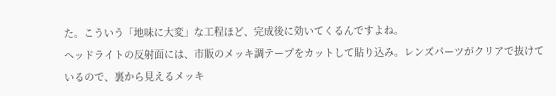た。こういう「地味に大変」な工程ほど、完成後に効いてくるんですよね。
ヘッドライトの反射面には、市販のメッキ調テープをカットして貼り込み。レンズパーツがクリアで抜けているので、裏から見えるメッキ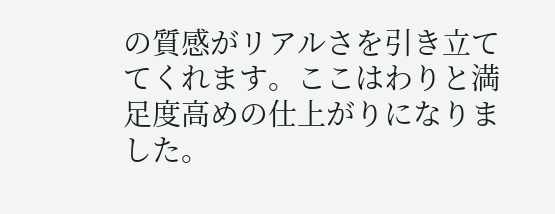の質感がリアルさを引き立ててくれます。ここはわりと満足度高めの仕上がりになりました。